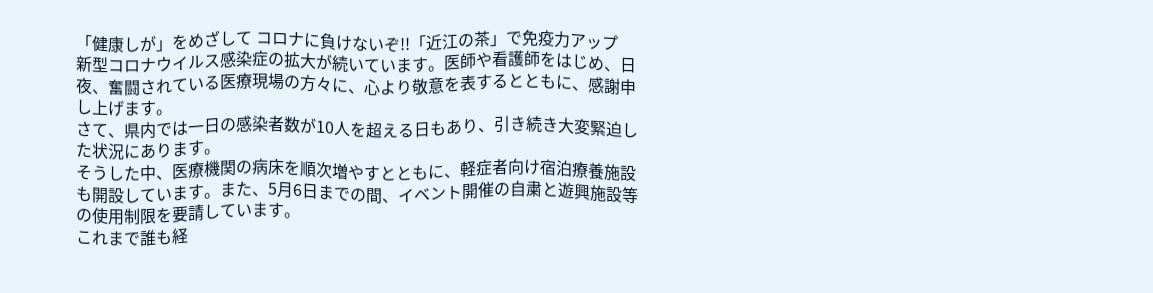「健康しが」をめざして コロナに負けないぞ!!「近江の茶」で免疫力アップ
新型コロナウイルス感染症の拡大が続いています。医師や看護師をはじめ、日夜、奮闘されている医療現場の方々に、心より敬意を表するとともに、感謝申し上げます。
さて、県内では一日の感染者数が10人を超える日もあり、引き続き大変緊迫した状況にあります。
そうした中、医療機関の病床を順次増やすとともに、軽症者向け宿泊療養施設も開設しています。また、5月6日までの間、イベント開催の自粛と遊興施設等の使用制限を要請しています。
これまで誰も経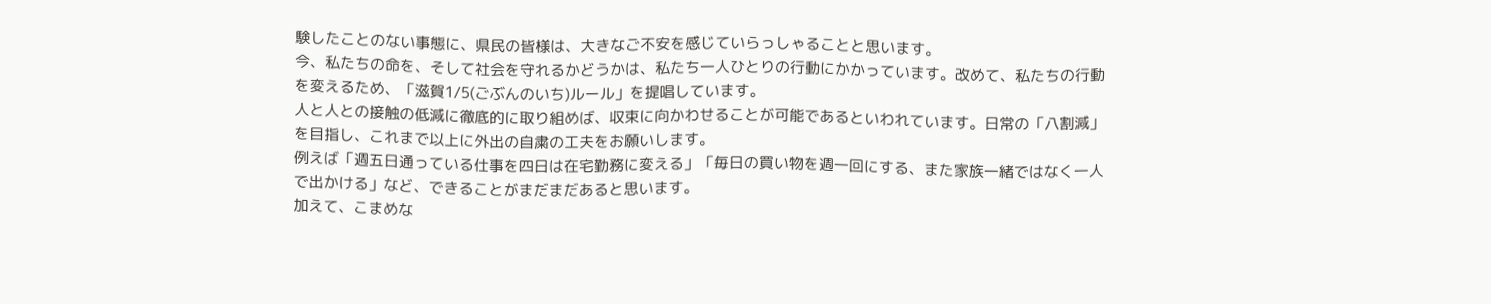験したことのない事態に、県民の皆様は、大きなご不安を感じていらっしゃることと思います。
今、私たちの命を、そして社会を守れるかどうかは、私たち一人ひとりの行動にかかっています。改めて、私たちの行動を変えるため、「滋賀1/5(ごぶんのいち)ルール」を提唱しています。
人と人との接触の低減に徹底的に取り組めば、収束に向かわせることが可能であるといわれています。日常の「八割減」を目指し、これまで以上に外出の自粛の工夫をお願いします。
例えば「週五日通っている仕事を四日は在宅勤務に変える」「毎日の買い物を週一回にする、また家族一緒ではなく一人で出かける」など、できることがまだまだあると思います。
加えて、こまめな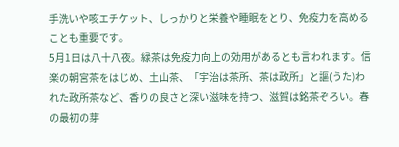手洗いや咳エチケット、しっかりと栄養や睡眠をとり、免疫力を高めることも重要です。
5月1日は八十八夜。緑茶は免疫力向上の効用があるとも言われます。信楽の朝宮茶をはじめ、土山茶、「宇治は茶所、茶は政所」と謳(うた)われた政所茶など、香りの良さと深い滋味を持つ、滋賀は銘茶ぞろい。春の最初の芽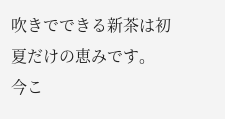吹きでできる新茶は初夏だけの恵みです。
今こ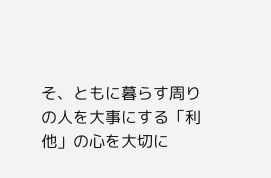そ、ともに暮らす周りの人を大事にする「利他」の心を大切に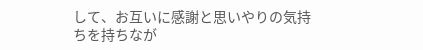して、お互いに感謝と思いやりの気持ちを持ちなが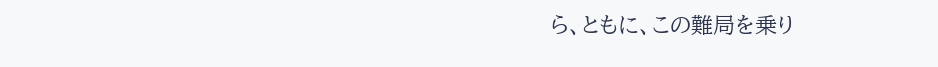ら、ともに、この難局を乗り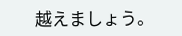越えましょう。